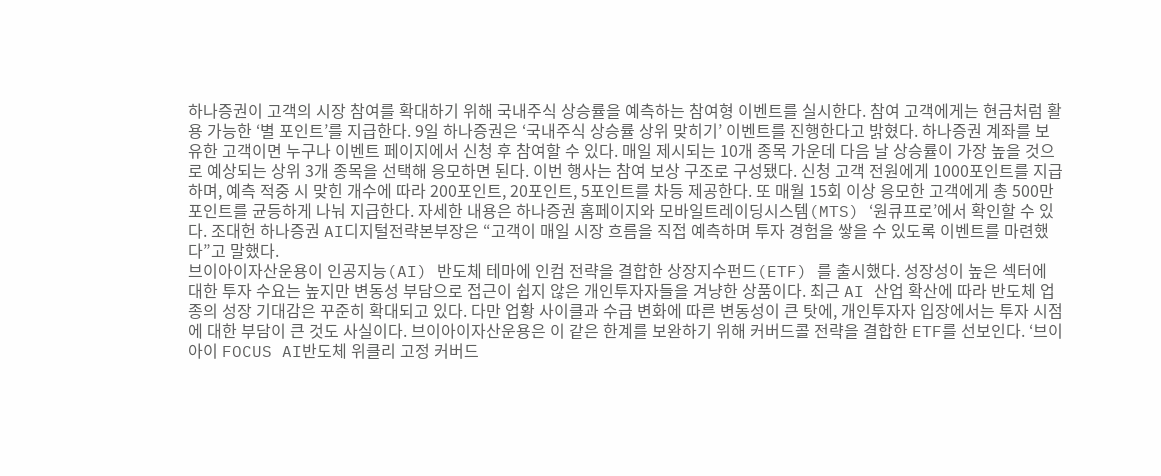하나증권이 고객의 시장 참여를 확대하기 위해 국내주식 상승률을 예측하는 참여형 이벤트를 실시한다. 참여 고객에게는 현금처럼 활용 가능한 ‘별 포인트’를 지급한다. 9일 하나증권은 ‘국내주식 상승률 상위 맞히기’ 이벤트를 진행한다고 밝혔다. 하나증권 계좌를 보유한 고객이면 누구나 이벤트 페이지에서 신청 후 참여할 수 있다. 매일 제시되는 10개 종목 가운데 다음 날 상승률이 가장 높을 것으로 예상되는 상위 3개 종목을 선택해 응모하면 된다. 이번 행사는 참여 보상 구조로 구성됐다. 신청 고객 전원에게 1000포인트를 지급하며, 예측 적중 시 맞힌 개수에 따라 200포인트, 20포인트, 5포인트를 차등 제공한다. 또 매월 15회 이상 응모한 고객에게 총 500만포인트를 균등하게 나눠 지급한다. 자세한 내용은 하나증권 홈페이지와 모바일트레이딩시스템(MTS) ‘원큐프로’에서 확인할 수 있다. 조대헌 하나증권 AI디지털전략본부장은 “고객이 매일 시장 흐름을 직접 예측하며 투자 경험을 쌓을 수 있도록 이벤트를 마련했다”고 말했다.
브이아이자산운용이 인공지능(AI) 반도체 테마에 인컴 전략을 결합한 상장지수펀드(ETF) 를 출시했다. 성장성이 높은 섹터에 대한 투자 수요는 높지만 변동성 부담으로 접근이 쉽지 않은 개인투자자들을 겨냥한 상품이다. 최근 AI 산업 확산에 따라 반도체 업종의 성장 기대감은 꾸준히 확대되고 있다. 다만 업황 사이클과 수급 변화에 따른 변동성이 큰 탓에, 개인투자자 입장에서는 투자 시점에 대한 부담이 큰 것도 사실이다. 브이아이자산운용은 이 같은 한계를 보완하기 위해 커버드콜 전략을 결합한 ETF를 선보인다. ‘브이아이 FOCUS AI반도체 위클리 고정 커버드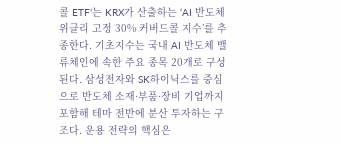콜 ETF’는 KRX가 산출하는 ‘AI 반도체 위클리 고정 30% 커버드콜 지수’를 추종한다. 기초지수는 국내 AI 반도체 밸류체인에 속한 주요 종목 20개로 구성된다. 삼성전자와 SK하이닉스를 중심으로 반도체 소재·부품·장비 기업까지 포함해 테마 전반에 분산 투자하는 구조다. 운용 전략의 핵심은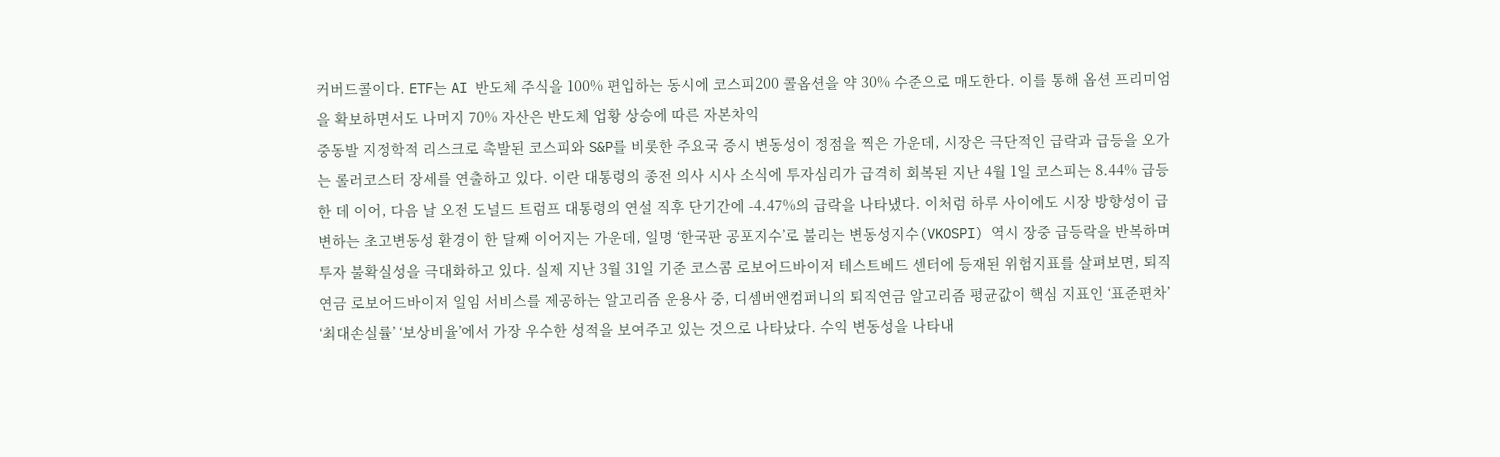커버드콜이다. ETF는 AI 반도체 주식을 100% 편입하는 동시에 코스피200 콜옵션을 약 30% 수준으로 매도한다. 이를 통해 옵션 프리미엄을 확보하면서도 나머지 70% 자산은 반도체 업황 상승에 따른 자본차익
중동발 지정학적 리스크로 촉발된 코스피와 S&P를 비롯한 주요국 증시 변동성이 정점을 찍은 가운데, 시장은 극단적인 급락과 급등을 오가는 롤러코스터 장세를 연출하고 있다. 이란 대통령의 종전 의사 시사 소식에 투자심리가 급격히 회복된 지난 4월 1일 코스피는 8.44% 급등한 데 이어, 다음 날 오전 도널드 트럼프 대통령의 연설 직후 단기간에 -4.47%의 급락을 나타냈다. 이처럼 하루 사이에도 시장 방향성이 급변하는 초고변동성 환경이 한 달째 이어지는 가운데, 일명 ‘한국판 공포지수’로 불리는 변동성지수(VKOSPI) 역시 장중 급등락을 반복하며 투자 불확실성을 극대화하고 있다. 실제 지난 3월 31일 기준 코스콤 로보어드바이저 테스트베드 센터에 등재된 위험지표를 살펴보면, 퇴직연금 로보어드바이저 일임 서비스를 제공하는 알고리즘 운용사 중, 디셈버앤컴퍼니의 퇴직연금 알고리즘 평균값이 핵심 지표인 ‘표준편차’ ‘최대손실률’ ‘보상비율’에서 가장 우수한 성적을 보여주고 있는 것으로 나타났다. 수익 변동성을 나타내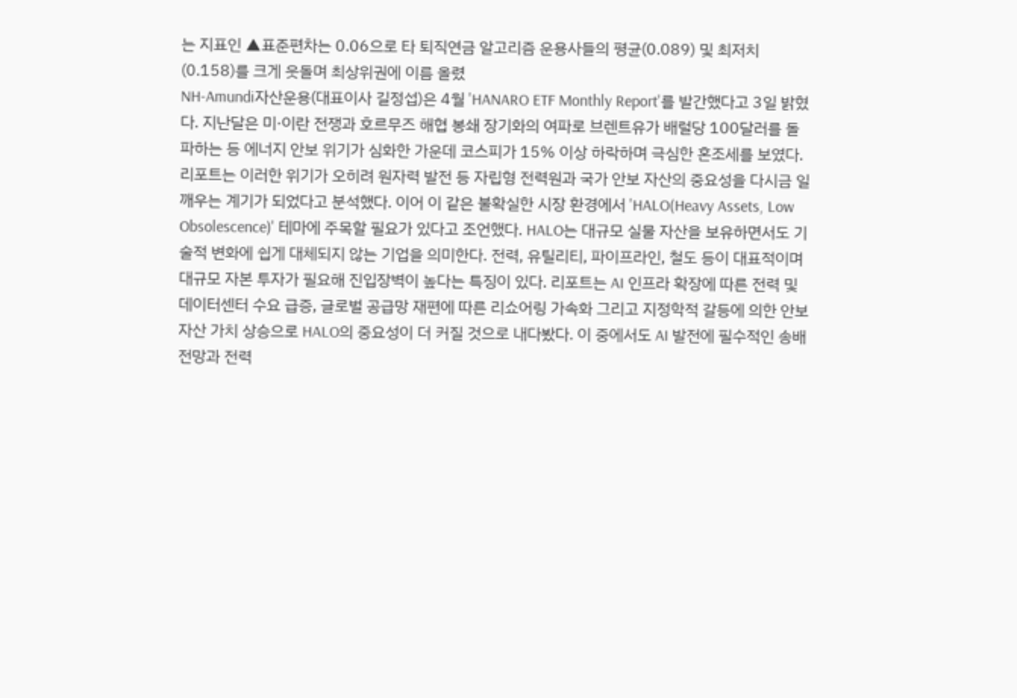는 지표인 ▲표준편차는 0.06으로 타 퇴직연금 알고리즘 운용사들의 평균(0.089) 및 최저치(0.158)를 크게 웃돌며 최상위권에 이름 올렸
NH-Amundi자산운용(대표이사 길정섭)은 4월 'HANARO ETF Monthly Report'를 발간했다고 3일 밝혔다. 지난달은 미·이란 전쟁과 호르무즈 해협 봉쇄 장기화의 여파로 브렌트유가 배럴당 100달러를 돌파하는 등 에너지 안보 위기가 심화한 가운데 코스피가 15% 이상 하락하며 극심한 혼조세를 보였다. 리포트는 이러한 위기가 오히려 원자력 발전 등 자립형 전력원과 국가 안보 자산의 중요성을 다시금 일깨우는 계기가 되었다고 분석했다. 이어 이 같은 불확실한 시장 환경에서 'HALO(Heavy Assets, Low Obsolescence)' 테마에 주목할 필요가 있다고 조언했다. HALO는 대규모 실물 자산을 보유하면서도 기술적 변화에 쉽게 대체되지 않는 기업을 의미한다. 전력, 유틸리티, 파이프라인, 철도 등이 대표적이며 대규모 자본 투자가 필요해 진입장벽이 높다는 특징이 있다. 리포트는 AI 인프라 확장에 따른 전력 및 데이터센터 수요 급증, 글로벌 공급망 재편에 따른 리쇼어링 가속화 그리고 지정학적 갈등에 의한 안보 자산 가치 상승으로 HALO의 중요성이 더 커질 것으로 내다봤다. 이 중에서도 AI 발전에 필수적인 송배전망과 전력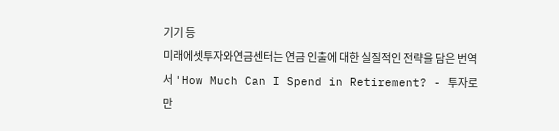기기 등
미래에셋투자와연금센터는 연금 인출에 대한 실질적인 전략을 담은 번역서 'How Much Can I Spend in Retirement? - 투자로 만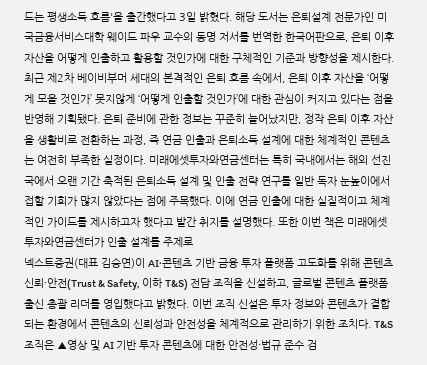드는 평생소득 흐름'을 출간했다고 3일 밝혔다. 해당 도서는 은퇴설계 전문가인 미국금융서비스대학 웨이드 파우 교수의 동명 저서를 번역한 한국어판으로, 은퇴 이후 자산을 어떻게 인출하고 활용할 것인가에 대한 구체적인 기준과 방향성을 제시한다. 최근 제2차 베이비부머 세대의 본격적인 은퇴 흐름 속에서, 은퇴 이후 자산을 ‘어떻게 모을 것인가’ 못지않게 ‘어떻게 인출할 것인가’에 대한 관심이 커지고 있다는 점을 반영해 기획됐다. 은퇴 준비에 관한 정보는 꾸준히 늘어났지만, 정작 은퇴 이후 자산을 생활비로 전환하는 과정, 즉 연금 인출과 은퇴소득 설계에 대한 체계적인 콘텐츠는 여전히 부족한 실정이다. 미래에셋투자와연금센터는 특히 국내에서는 해외 선진국에서 오랜 기간 축적된 은퇴소득 설계 및 인출 전략 연구를 일반 독자 눈높이에서 접할 기회가 많지 않았다는 점에 주목했다. 이에 연금 인출에 대한 실질적이고 체계적인 가이드를 제시하고자 했다고 발간 취지를 설명했다. 또한 이번 책은 미래에셋투자와연금센터가 인출 설계를 주제로
넥스트증권(대표 김승연)이 AI·콘텐츠 기반 금융 투자 플랫폼 고도화를 위해 콘텐츠 신뢰·안전(Trust & Safety, 이하 T&S) 전담 조직을 신설하고, 글로벌 콘텐츠 플랫폼 출신 총괄 리더를 영입했다고 밝혔다. 이번 조직 신설은 투자 정보와 콘텐츠가 결합되는 환경에서 콘텐츠의 신뢰성과 안전성을 체계적으로 관리하기 위한 조치다. T&S 조직은 ▲영상 및 AI 기반 투자 콘텐츠에 대한 안전성·법규 준수 검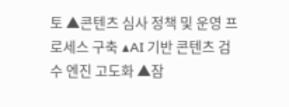토 ▲콘텐츠 심사 정책 및 운영 프로세스 구축 ▲AI 기반 콘텐츠 검수 엔진 고도화 ▲잠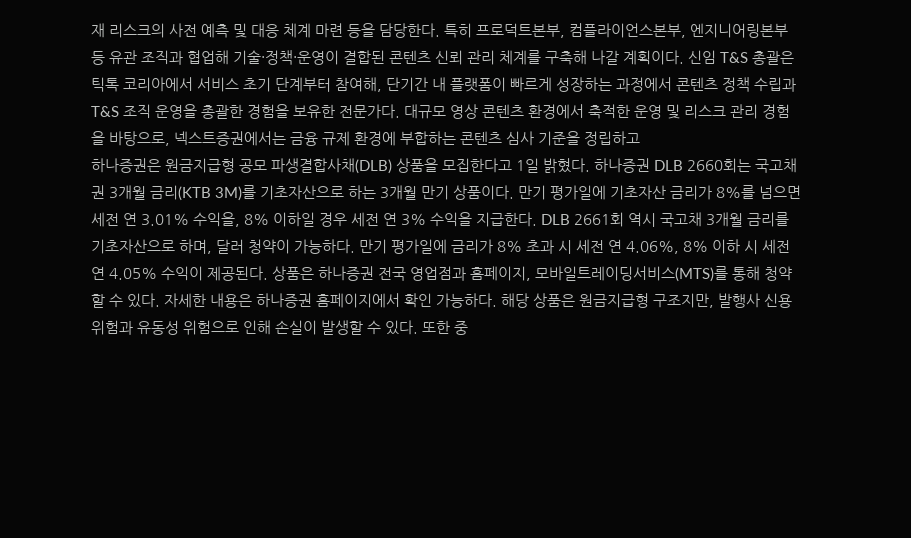재 리스크의 사전 예측 및 대응 체계 마련 등을 담당한다. 특히 프로덕트본부, 컴플라이언스본부, 엔지니어링본부 등 유관 조직과 협업해 기술·정책·운영이 결합된 콘텐츠 신뢰 관리 체계를 구축해 나갈 계획이다. 신임 T&S 총괄은 틱톡 코리아에서 서비스 초기 단계부터 참여해, 단기간 내 플랫폼이 빠르게 성장하는 과정에서 콘텐츠 정책 수립과 T&S 조직 운영을 총괄한 경험을 보유한 전문가다. 대규모 영상 콘텐츠 환경에서 축적한 운영 및 리스크 관리 경험을 바탕으로, 넥스트증권에서는 금융 규제 환경에 부합하는 콘텐츠 심사 기준을 정립하고
하나증권은 원금지급형 공모 파생결합사채(DLB) 상품을 모집한다고 1일 밝혔다. 하나증권 DLB 2660회는 국고채권 3개월 금리(KTB 3M)를 기초자산으로 하는 3개월 만기 상품이다. 만기 평가일에 기초자산 금리가 8%를 넘으면 세전 연 3.01% 수익을, 8% 이하일 경우 세전 연 3% 수익을 지급한다. DLB 2661회 역시 국고채 3개월 금리를 기초자산으로 하며, 달러 청약이 가능하다. 만기 평가일에 금리가 8% 초과 시 세전 연 4.06%, 8% 이하 시 세전 연 4.05% 수익이 제공된다. 상품은 하나증권 전국 영업점과 홈페이지, 모바일트레이딩서비스(MTS)를 통해 청약할 수 있다. 자세한 내용은 하나증권 홈페이지에서 확인 가능하다. 해당 상품은 원금지급형 구조지만, 발행사 신용위험과 유동성 위험으로 인해 손실이 발생할 수 있다. 또한 중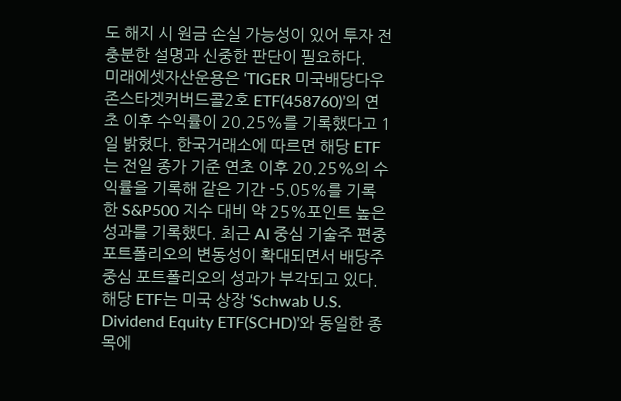도 해지 시 원금 손실 가능성이 있어 투자 전 충분한 설명과 신중한 판단이 필요하다.
미래에셋자산운용은 ‘TIGER 미국배당다우존스타겟커버드콜2호 ETF(458760)’의 연초 이후 수익률이 20.25%를 기록했다고 1일 밝혔다. 한국거래소에 따르면 해당 ETF는 전일 종가 기준 연초 이후 20.25%의 수익률을 기록해 같은 기간 -5.05%를 기록한 S&P500 지수 대비 약 25%포인트 높은 성과를 기록했다. 최근 AI 중심 기술주 편중 포트폴리오의 변동성이 확대되면서 배당주 중심 포트폴리오의 성과가 부각되고 있다. 해당 ETF는 미국 상장 ‘Schwab U.S. Dividend Equity ETF(SCHD)’와 동일한 종목에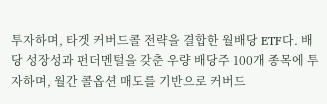투자하며, 타겟 커버드콜 전략을 결합한 월배당 ETF다. 배당 성장성과 펀더멘털을 갖춘 우량 배당주 100개 종목에 투자하며, 월간 콜옵션 매도를 기반으로 커버드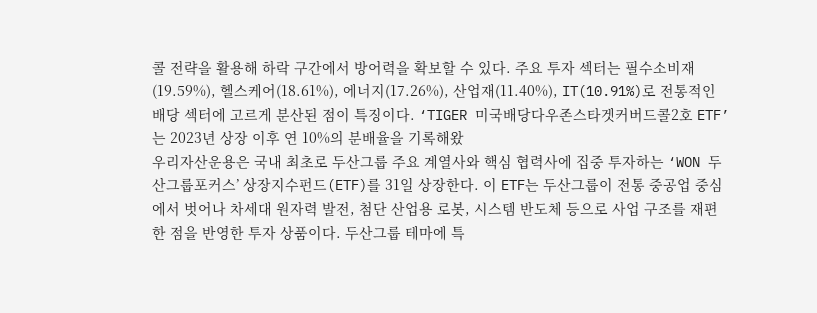콜 전략을 활용해 하락 구간에서 방어력을 확보할 수 있다. 주요 투자 섹터는 필수소비재(19.59%), 헬스케어(18.61%), 에너지(17.26%), 산업재(11.40%), IT(10.91%)로 전통적인 배당 섹터에 고르게 분산된 점이 특징이다. ‘TIGER 미국배당다우존스타겟커버드콜2호 ETF’는 2023년 상장 이후 연 10%의 분배율을 기록해왔
우리자산운용은 국내 최초로 두산그룹 주요 계열사와 핵심 협력사에 집중 투자하는 ‘WON 두산그룹포커스’ 상장지수펀드(ETF)를 31일 상장한다. 이 ETF는 두산그룹이 전통 중공업 중심에서 벗어나 차세대 원자력 발전, 첨단 산업용 로봇, 시스템 반도체 등으로 사업 구조를 재편한 점을 반영한 투자 상품이다. 두산그룹 테마에 특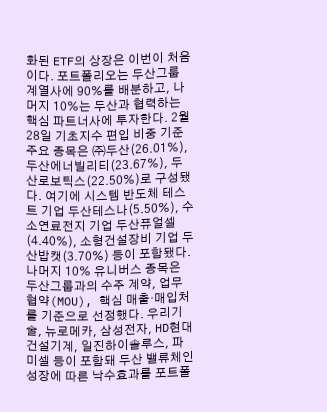화된 ETF의 상장은 이번이 처음이다. 포트폴리오는 두산그룹 계열사에 90%를 배분하고, 나머지 10%는 두산과 협력하는 핵심 파트너사에 투자한다. 2월 28일 기초지수 편입 비중 기준 주요 종목은 ㈜두산(26.01%), 두산에너빌리티(23.67%), 두산로보틱스(22.50%)로 구성됐다. 여기에 시스템 반도체 테스트 기업 두산테스나(5.50%), 수소연료전지 기업 두산퓨얼셀(4.40%), 소형건설장비 기업 두산밥캣(3.70%) 등이 포함됐다. 나머지 10% 유니버스 종목은 두산그룹과의 수주 계약, 업무협약(MOU), 핵심 매출·매입처를 기준으로 선정했다. 우리기술, 뉴로메카, 삼성전자, HD현대건설기계, 일진하이솔루스, 파미셀 등이 포함돼 두산 밸류체인 성장에 따른 낙수효과를 포트폴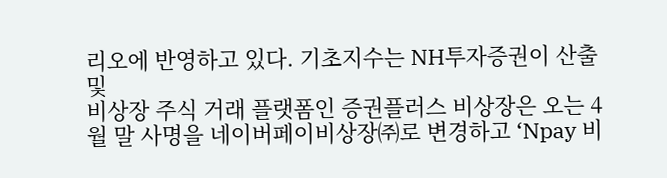리오에 반영하고 있다. 기초지수는 NH투자증권이 산출 및
비상장 주식 거래 플랫폼인 증권플러스 비상장은 오는 4월 말 사명을 네이버페이비상장㈜로 변경하고 ‘Npay 비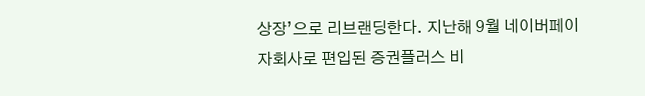상장’으로 리브랜딩한다. 지난해 9월 네이버페이 자회사로 편입된 증권플러스 비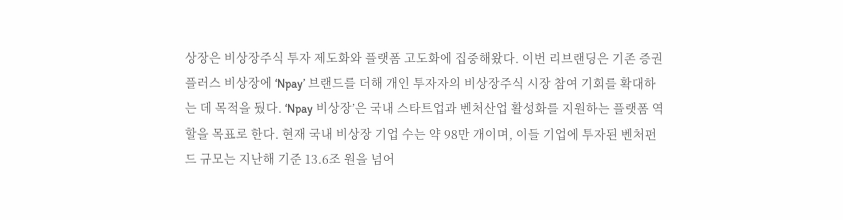상장은 비상장주식 투자 제도화와 플랫폼 고도화에 집중해왔다. 이번 리브랜딩은 기존 증권플러스 비상장에 ‘Npay’ 브랜드를 더해 개인 투자자의 비상장주식 시장 참여 기회를 확대하는 데 목적을 뒀다. ‘Npay 비상장’은 국내 스타트업과 벤처산업 활성화를 지원하는 플랫폼 역할을 목표로 한다. 현재 국내 비상장 기업 수는 약 98만 개이며, 이들 기업에 투자된 벤처펀드 규모는 지난해 기준 13.6조 원을 넘어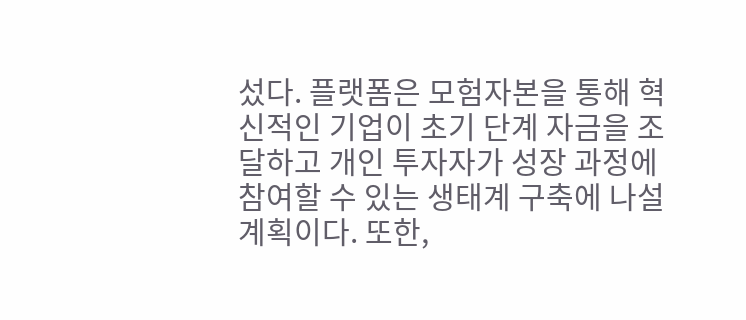섰다. 플랫폼은 모험자본을 통해 혁신적인 기업이 초기 단계 자금을 조달하고 개인 투자자가 성장 과정에 참여할 수 있는 생태계 구축에 나설 계획이다. 또한,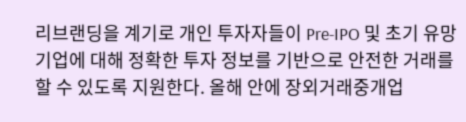리브랜딩을 계기로 개인 투자자들이 Pre-IPO 및 초기 유망 기업에 대해 정확한 투자 정보를 기반으로 안전한 거래를 할 수 있도록 지원한다. 올해 안에 장외거래중개업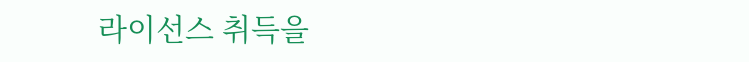라이선스 취득을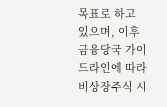목표로 하고 있으며, 이후 금융당국 가이드라인에 따라 비상장주식 시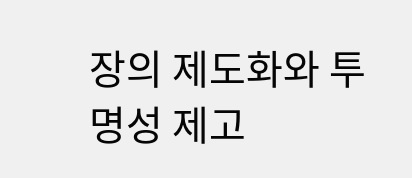장의 제도화와 투명성 제고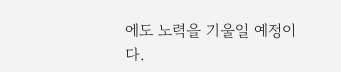에도 노력을 기울일 예정이다.